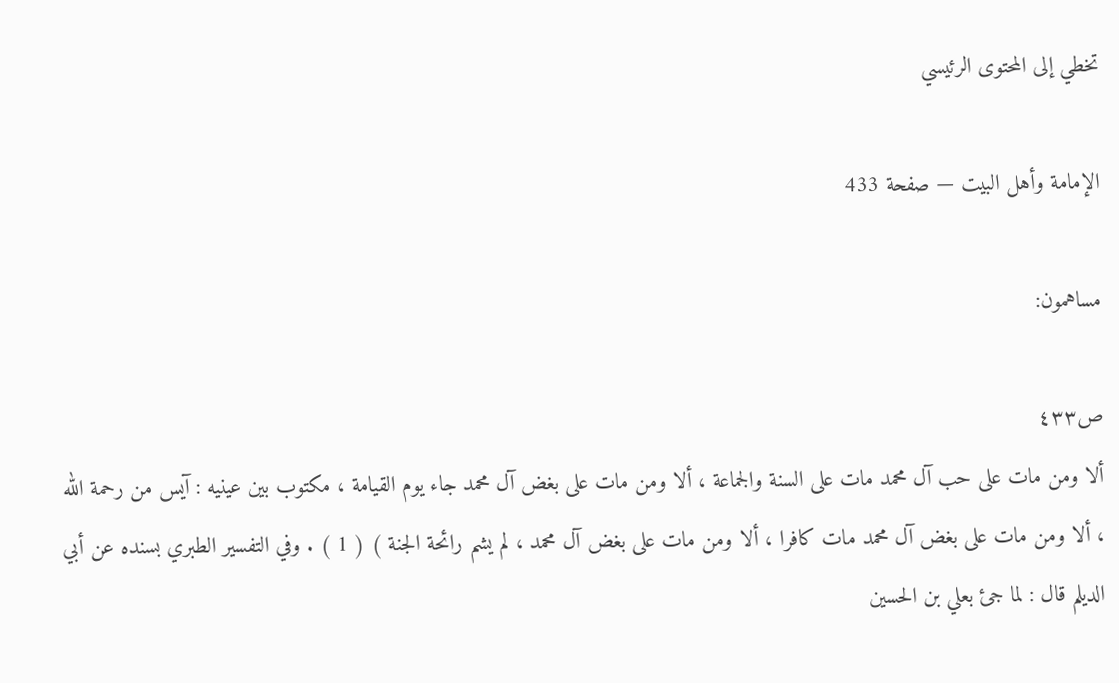تخطي إلى المحتوى الرئيسي

الإمامة وأهل البيت — صفحة 433

مساهمون:

ص٤٣٣
ألا ومن مات على حب آل محمد مات على السنة والجماعة ، ألا ومن مات على بغض آل محمد جاء يوم القيامة ، مكتوب بين عينيه : آيس من رحمة الله ، ألا ومن مات على بغض آل محمد مات كافرا ، ألا ومن مات على بغض آل محمد ، لم يشم رائحة الجنة ) ( 1 ) . وفي التفسير الطبري بسنده عن أبي الديلم قال : لما جئ بعلي بن الحسين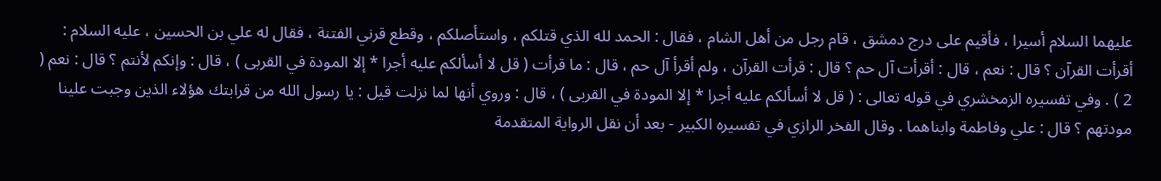عليهما السلام أسيرا ، فأقيم على درج دمشق ، قام رجل من أهل الشام ، فقال : الحمد لله الذي قتلكم ، واستأصلكم ، وقطع قرني الفتنة ، فقال له علي بن الحسين ، عليه السلام : أقرأت القرآن ؟ قال : نعم ، قال : أقرأت آل حم ؟ قال : قرأت القرآن ، ولم أقرأ آل حم ، قال : ما قرأت ( قل لا أسألكم عليه أجرا * إلا المودة في القربى ) ، قال : وإنكم لأنتم ؟ قال : نعم ( 2 ) . وفي تفسيره الزمخشري في قوله تعالى : ( قل لا أسألكم عليه أجرا * إلا المودة في القربى ) ، قال : وروي أنها لما نزلت قيل : يا رسول الله من قرابتك هؤلاء الذين وجبت علينا مودتهم ؟ قال : علي وفاطمة وابناهما . وقال الفخر الرازي في تفسيره الكبير - بعد أن نقل الرواية المتقدمة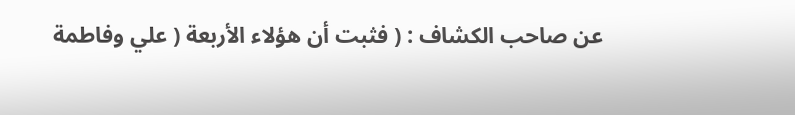عن صاحب الكشاف : ( فثبت أن هؤلاء الأربعة ( علي وفاطمة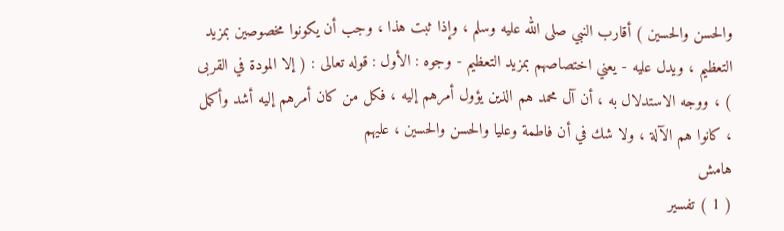والحسن والحسين ) أقارب النبي صلى الله عليه وسلم ، وإذا ثبت هذا ، وجب أن يكونوا مخصوصين بمزيد التعظيم ، ويدل عليه - يعني اختصاصهم بمزيد التعظيم - وجوه : الأول : قوله تعالى : ( إلا المودة في القربى ) ، ووجه الاستدلال به ، أن آل محمد هم الذين يؤول أمرهم إليه ، فكل من كان أمرهم إليه أشد وأكمل ، كانوا هم الآلة ، ولا شك في أن فاطمة وعليا والحسن والحسين ، عليهم
هامش
( 1 ) تفسير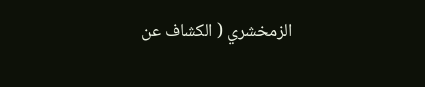الزمخشري ( الكشاف عن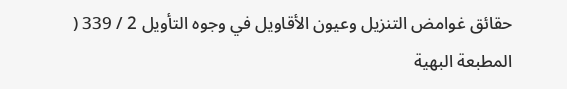حقائق غوامض التنزيل وعيون الأقاويل في وجوه التأويل 2 / 339 ( المطبعة البهية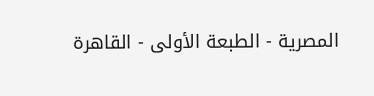المصرية - الطبعة الأولى - القاهرة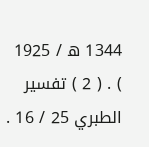1344 ه‍ / 1925 ) . ( 2 ) تفسير الطبري 25 / 16 .